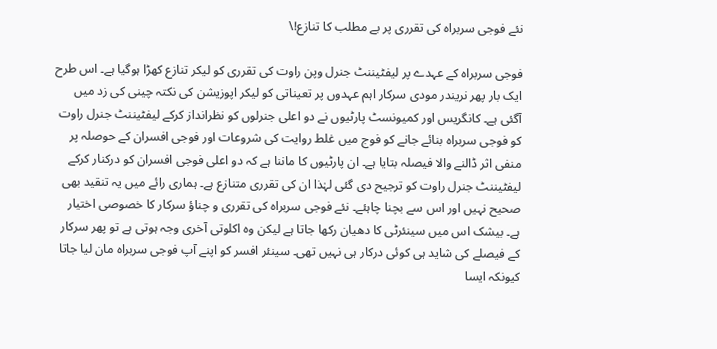نئے فوجی سربراہ کی تقرری پر بے مطلب کا تنازع!\

فوجی سربراہ کے عہدے پر لیفٹیننٹ جنرل وپن راوت کی تقرری کو لیکر تنازع کھڑا ہوگیا ہے۔ اس طرح ایک بار پھر نریندر مودی سرکار اہم عہدوں پر تعیناتی کو لیکر اپوزیشن کی نکتہ چینی کی زد میں آگئی ہے۔ کانگریس اور کمیونسٹ پارٹیوں نے دو اعلی جنرلوں کو نظرانداز کرکے لیفٹیننٹ جنرل راوت کو فوجی سربراہ بنائے جانے کو فوج میں غلط روایت کی شروعات اور فوجی افسران کے حوصلہ پر منفی اثر ڈالنے والا فیصلہ بتایا ہے۔ ان پارٹیوں کا ماننا ہے کہ دو اعلی فوجی افسران کو درکنار کرکے لیفٹیننٹ جنرل راوت کو ترجیح دی گئی لہٰذا ان کی تقرری متنازع ہے۔ ہماری رائے میں یہ تنقید بھی صحیح نہیں اور اس سے بچنا چاہئے۔ نئے فوجی سربراہ کی تقرری و چناؤ سرکار کا خصوصی اختیار ہے۔ بیشک اس میں سینئرٹی کا دھیان رکھا جاتا ہے لیکن وہ اکلوتی آخری وجہ ہوتی ہے تو پھر سرکار کے فیصلے کی شاید ہی کوئی درکار ہی نہیں تھی۔ سینئر افسر کو اپنے آپ فوجی سربراہ مان لیا جاتا کیونکہ ایسا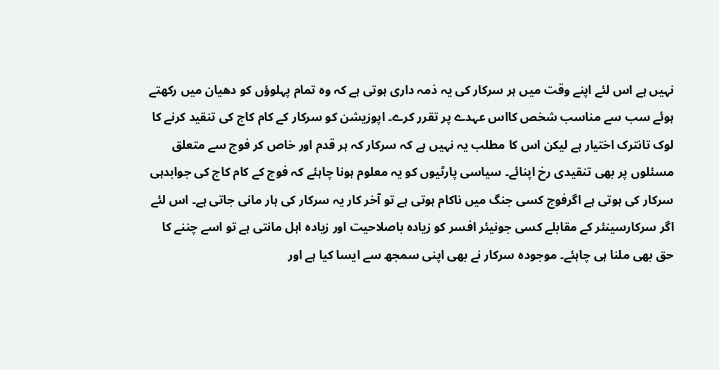نہیں ہے اس لئے اپنے وقت میں ہر سرکار کی یہ ذمہ داری ہوتی ہے کہ وہ تمام پہلوؤں کو دھیان میں رکھتے ہوئے سب سے مناسب شخص کااس عہدے پر تقرر کرے۔ اپوزیشن کو سرکار کے کام کاج کی تنقید کرنے کا لوک تانترک اختیار ہے لیکن اس کا مطلب یہ نہیں ہے کہ سرکار کہ ہر قدم اور خاص کر فوج سے متعلق مسئلوں پر بھی تنقیدی رخ اپنائے۔ سیاسی پارٹیوں کو یہ معلوم ہونا چاہئے کہ فوج کے کام کاج کی جوابدہی سرکار کی ہوتی ہے اگرفوج کسی جنگ میں ناکام ہوتی ہے تو آخر کار یہ سرکار کی ہار مانی جاتی ہے۔ اس لئے اگر سرکارسینئر کے مقابلے کسی جونیئر افسر کو زیادہ باصلاحیت اور زیادہ اہل مانتی ہے تو اسے چننے کا حق بھی ملنا ہی چاہئے۔ موجودہ سرکار نے بھی اپنی سمجھ سے ایسا کیا ہے اور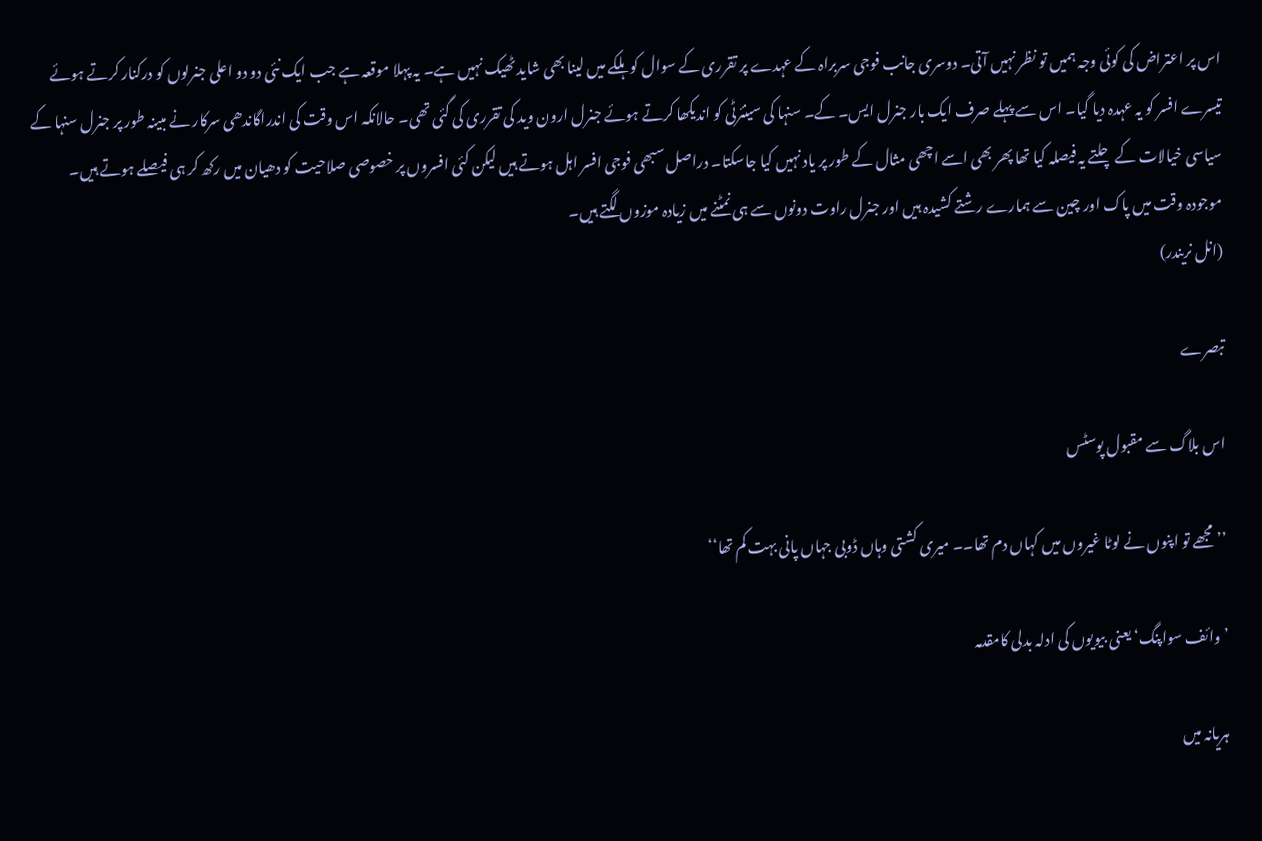اس پر اعتراض کی کوئی وجہ ہمیں تو نظر نہیں آتی۔ دوسری جانب فوجی سربراہ کے عہدے پر تقرری کے سوال کو ہلکے میں لینا بھی شاید ٹھیک نہیں ہے۔ یہ پہلا موقعہ ہے جب ایک نئی دو دو اعلی جنرلوں کو درکنار کرتے ہوئے تیسرے افسر کو یہ عہدہ دیا گیا۔ اس سے پہلے صرف ایک بار جنرل ایس۔ کے۔ سنہا کی سینئرٹی کو اندیکھا کرتے ہوئے جنرل ارون وید کی تقرری کی گئی تھی۔ حالانکہ اس وقت کی اندراگاندھی سرکار نے مبینہ طور پر جنرل سنہا کے سیاسی خیالات کے چلتے یہ فیصلہ کیا تھا پھر بھی اسے اچھی مثال کے طور پر یاد نہیں کیا جاسکتا۔ دراصل سبھی فوجی افسر اہل ہوتے ہیں لیکن کئی افسروں پر خصوصی صلاحیت کو دھیان میں رکھ کر ہی فیصلے ہوتے ہیں۔ موجودہ وقت میں پاک اور چین سے ہمارے رشتے کشیدہ ہیں اور جنرل راوت دونوں سے ہی نمٹنے میں زیادہ موزوں لگتے ہیں۔
(انل نریندر)

تبصرے

اس بلاگ سے مقبول پوسٹس

’’مجھے تو اپنوں نے لوٹا غیروں میں کہاں دم تھا۔۔ میری کشتی وہاں ڈوبی جہاں پانی بہت کم تھا‘‘

’وائف سواپنگ‘ یعنی بیویوں کی ادلہ بدلی کامقدمہ

ہریانہ میں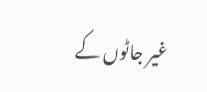غیر جاٹوں کے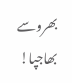بھروسے بھاجپا!